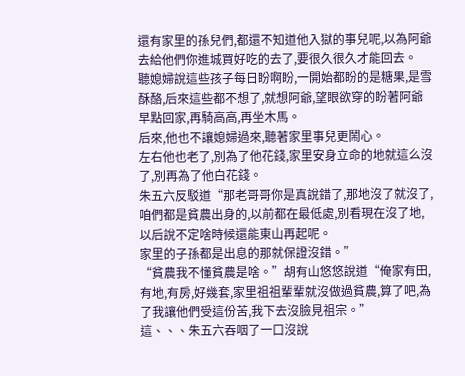還有家里的孫兒們,都還不知道他入獄的事兒呢,以為阿爺去給他們你進城買好吃的去了,要很久很久才能回去。
聽媳婦說這些孩子每日盼啊盼,一開始都盼的是糖果,是雪酥酪,后來這些都不想了,就想阿爺,望眼欲穿的盼著阿爺早點回家,再騎高高,再坐木馬。
后來,他也不讓媳婦過來,聽著家里事兒更鬧心。
左右他也老了,別為了他花錢,家里安身立命的地就這么沒了,別再為了他白花錢。
朱五六反駁道“那老哥哥你是真說錯了,那地沒了就沒了,咱們都是貧農出身的,以前都在最低處,別看現在沒了地,以后說不定啥時候還能東山再起呢。
家里的子孫都是出息的那就保證沒錯。”
“貧農我不懂貧農是啥。”胡有山悠悠說道“俺家有田,有地,有房,好幾套,家里祖祖輩輩就沒做過貧農,算了吧,為了我讓他們受這份苦,我下去沒臉見祖宗。”
這、、、朱五六吞咽了一口沒說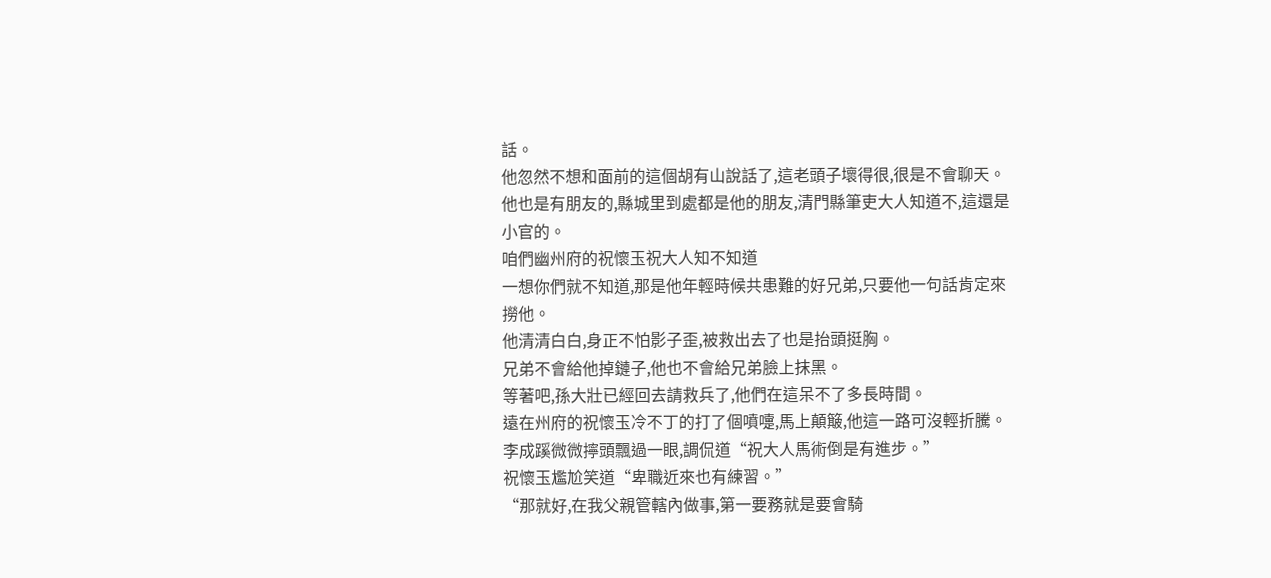話。
他忽然不想和面前的這個胡有山說話了,這老頭子壞得很,很是不會聊天。
他也是有朋友的,縣城里到處都是他的朋友,清門縣筆吏大人知道不,這還是小官的。
咱們幽州府的祝懷玉祝大人知不知道
一想你們就不知道,那是他年輕時候共患難的好兄弟,只要他一句話肯定來撈他。
他清清白白,身正不怕影子歪,被救出去了也是抬頭挺胸。
兄弟不會給他掉鏈子,他也不會給兄弟臉上抹黑。
等著吧,孫大壯已經回去請救兵了,他們在這呆不了多長時間。
遠在州府的祝懷玉冷不丁的打了個噴嚏,馬上顛簸,他這一路可沒輕折騰。
李成蹊微微擰頭飄過一眼,調侃道“祝大人馬術倒是有進步。”
祝懷玉尷尬笑道“卑職近來也有練習。”
“那就好,在我父親管轄內做事,第一要務就是要會騎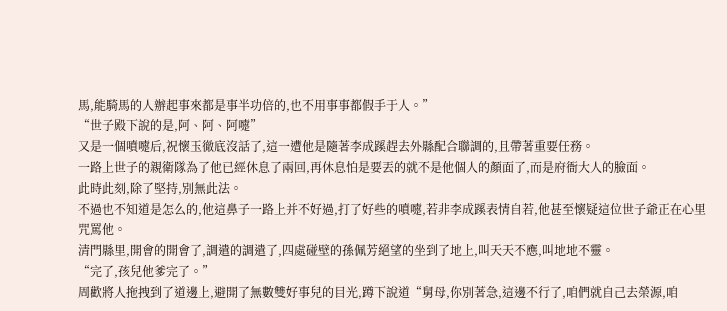馬,能騎馬的人辦起事來都是事半功倍的,也不用事事都假手于人。”
“世子殿下說的是,阿、阿、阿嚏”
又是一個噴嚏后,祝懷玉徹底沒話了,這一遭他是隨著李成蹊趕去外縣配合聯調的,且帶著重要任務。
一路上世子的親衛隊為了他已經休息了兩回,再休息怕是要丟的就不是他個人的顏面了,而是府衙大人的臉面。
此時此刻,除了堅持,別無此法。
不過也不知道是怎么的,他這鼻子一路上并不好過,打了好些的噴嚏,若非李成蹊表情自若,他甚至懷疑這位世子爺正在心里咒罵他。
清門縣里,開會的開會了,調遣的調遣了,四處碰壁的孫佩芳絕望的坐到了地上,叫天天不應,叫地地不靈。
“完了,孩兒他爹完了。”
周歡將人拖拽到了道邊上,避開了無數雙好事兒的目光,蹲下說道“舅母,你別著急,這邊不行了,咱們就自己去榮源,咱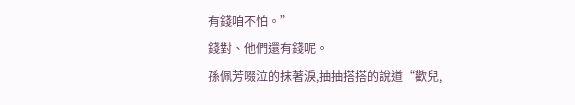有錢咱不怕。”
錢對、他們還有錢呢。
孫佩芳啜泣的抹著淚,抽抽搭搭的說道“歡兒,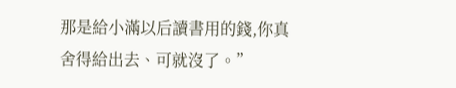那是給小滿以后讀書用的錢,你真舍得給出去、可就沒了。”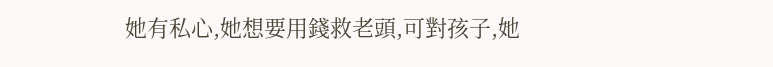她有私心,她想要用錢救老頭,可對孩子,她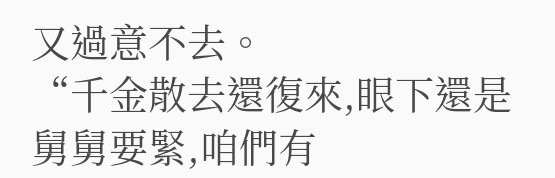又過意不去。
“千金散去還復來,眼下還是舅舅要緊,咱們有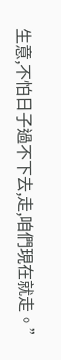生意,不怕日子過不下去,走,咱們現在就走。”